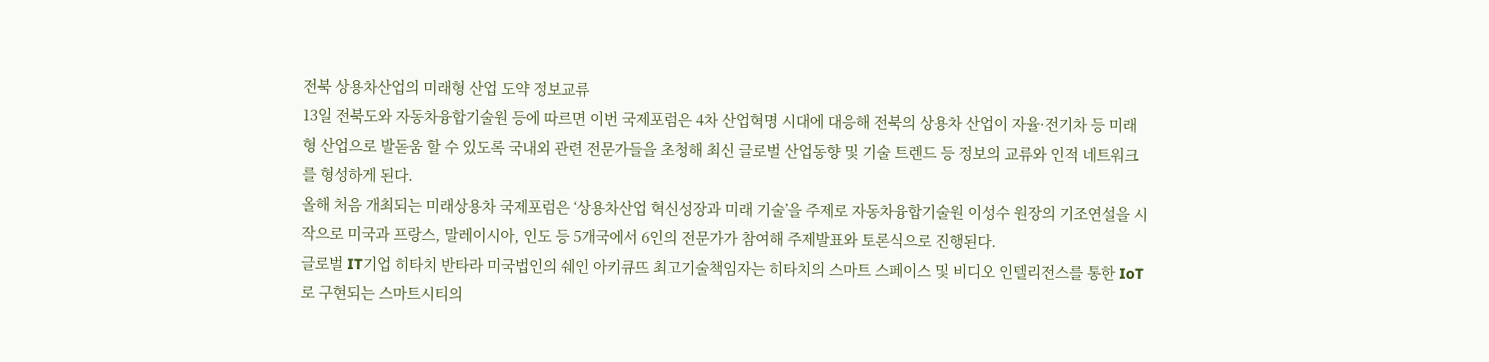전북 상용차산업의 미래형 산업 도약 정보교류
13일 전북도와 자동차융합기술원 등에 따르면 이번 국제포럼은 4차 산업혁명 시대에 대응해 전북의 상용차 산업이 자율·전기차 등 미래형 산업으로 발돋움 할 수 있도록 국내외 관련 전문가들을 초청해 최신 글로벌 산업동향 및 기술 트렌드 등 정보의 교류와 인적 네트워크를 형성하게 된다.
올해 처음 개최되는 미래상용차 국제포럼은 ‘상용차산업 혁신성장과 미래 기술’을 주제로 자동차융합기술원 이성수 원장의 기조연설을 시작으로 미국과 프랑스, 말레이시아, 인도 등 5개국에서 6인의 전문가가 참여해 주제발표와 토론식으로 진행된다.
글로벌 IT기업 히타치 반타라 미국법인의 쉐인 아키큐뜨 최고기술책임자는 히타치의 스마트 스페이스 및 비디오 인텔리전스를 통한 IoT로 구현되는 스마트시티의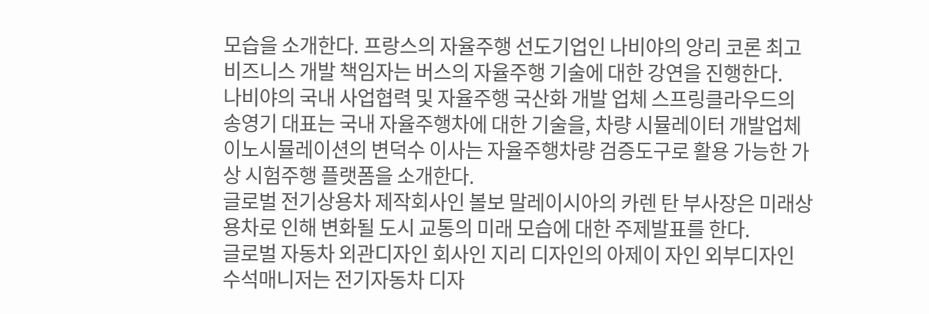모습을 소개한다. 프랑스의 자율주행 선도기업인 나비야의 앙리 코론 최고 비즈니스 개발 책임자는 버스의 자율주행 기술에 대한 강연을 진행한다.
나비야의 국내 사업협력 및 자율주행 국산화 개발 업체 스프링클라우드의 송영기 대표는 국내 자율주행차에 대한 기술을, 차량 시뮬레이터 개발업체 이노시뮬레이션의 변덕수 이사는 자율주행차량 검증도구로 활용 가능한 가상 시험주행 플랫폼을 소개한다.
글로벌 전기상용차 제작회사인 볼보 말레이시아의 카렌 탄 부사장은 미래상용차로 인해 변화될 도시 교통의 미래 모습에 대한 주제발표를 한다.
글로벌 자동차 외관디자인 회사인 지리 디자인의 아제이 자인 외부디자인 수석매니저는 전기자동차 디자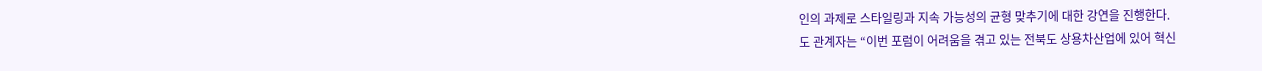인의 과제로 스타일링과 지속 가능성의 균형 맞추기에 대한 강연을 진행한다.
도 관계자는 “이번 포럼이 어려움을 겪고 있는 전북도 상용차산업에 있어 혁신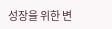성장을 위한 변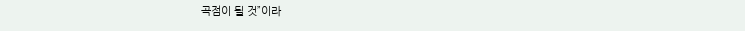곡점이 될 것”이라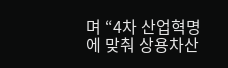며 “4차 산업혁명에 맞춰 상용차산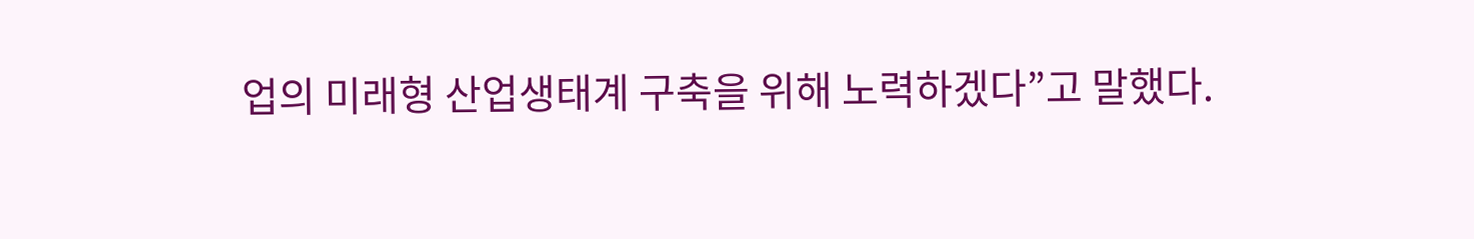업의 미래형 산업생태계 구축을 위해 노력하겠다”고 말했다.